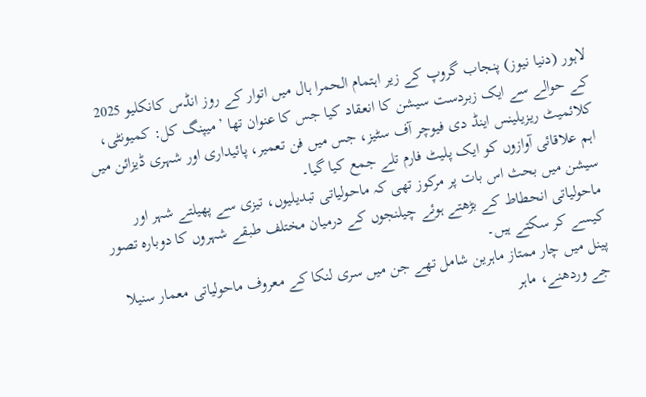لاہور (دنیا نیوز) پنجاب گروپ کے زیر اہتمام الحمرا ہال میں اتوار کے روز انڈس کانکلیو 2025 کے حوالے سے ایک زبردست سیشن کا انعقاد کیا جس کا عنوان تھا ’میپنگ کل: کمیونٹی، کلائمیٹ ریزیلینس اینڈ دی فیوچر آف سٹیز، جس میں فن تعمیر، پائیداری اور شہری ڈیزائن میں اہم علاقائی آوازوں کو ایک پلیٹ فارم تلے جمع کیا گیا۔
سیشن میں بحث اس بات پر مرکوز تھی کہ ماحولیاتی تبدیلیوں، تیزی سے پھیلتے شہر اور ماحولیاتی انحطاط کے بڑھتے ہوئے چیلنجوں کے درمیان مختلف طبقے شہروں کا دوبارہ تصور کیسے کر سکتے ہیں۔
پینل میں چار ممتاز ماہرین شامل تھے جن میں سری لنکا کے معروف ماحولیاتی معمار سنیلا جے وردھنے، ماہر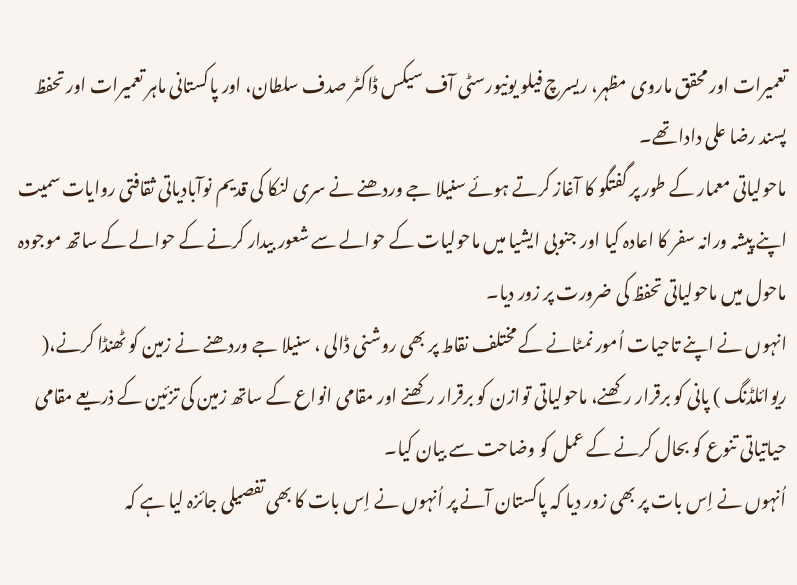تعمیرات اور محقق ماروی مظہر، ریسرچ فیلو یونیورسٹی آف سیکس ڈاکٹر صدف سلطان، اور پاکستانی ماہر تعمیرات اور تحفظ پسند رضا علی دادا تھے۔
ماحولیاتی معمار کے طور پر گفتگو کا آغاز کرتے ہوئے سنیلا جے وردھنے نے سری لنکا کی قدیم نوآبادیاتی ثقافتی روایات سمیت اپنے پیشہ ورانہ سفر کا اعادہ کیا اور جنوبی ایشیا میں ماحولیات کے حوالے سے شعور بیدار کرنے کے حوالے کے ساتھ موجودہ ماحول میں ماحولیاتی تحفظ کی ضرورت پر زور دیا۔
انہوں نے اپنے تاحیات اُمور نمٹانے کے مختلف نقاط پر بھی روشنی ڈالی ، سنیلا جے وردھنے نے زمین کو ٹھنڈا کرنے،( ریوائلڈنگ ) پانی کو برقرار رکھنے، ماحولیاتی توازن کو برقرار رکھنے اور مقامی انواع کے ساتھ زمین کی تزئین کے ذریعے مقامی حیاتیاتی تنوع کو بحال کرنے کے عمل کو وضاحت سے بیان کیا۔
اُنہوں نے اِس بات پر بھی زور دیا کہ پاکستان آنے پر اُنہوں نے اِس بات کا بھی تفصیلی جائزہ لیا ہے کہ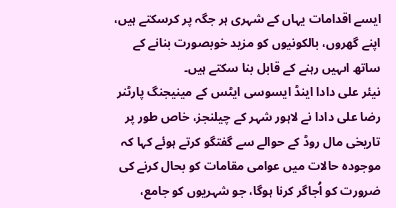ایسے اقدامات یہاں کے شہری ہر جگہ پر کرسکتے ہیں، اپنے گھروں، بالکونیوں کو مزید خوبصورت بنانے کے ساتھ اںہیں رہنے کے قابل بنا سکتے ہیں۔
نیئر علی دادا اینڈ ایسوسی ایٹس کے مینیجنگ پارٹنر رضا علی دادا نے لاہور شہر کے چیلنجز، خاص طور پر تاریخی مال روڈ کے حوالے سے گفتگو کرتے ہوئے کہا کہ موجودہ حالات میں عوامی مقامات کو بحال کرنے کی ضرورت کو اُجاگر کرنا ہوگا، جو شہریوں کو جامع،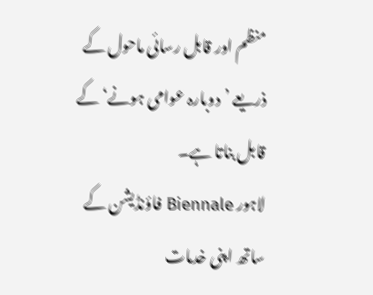منظم اور قابل رسائی ماحول کے ذریعے ’دوبارہ عوامی ہونے‘ کے قابل بناتا ہے۔
لاہور Biennale فاؤنڈیشن کے ساتھ اپنی خدمات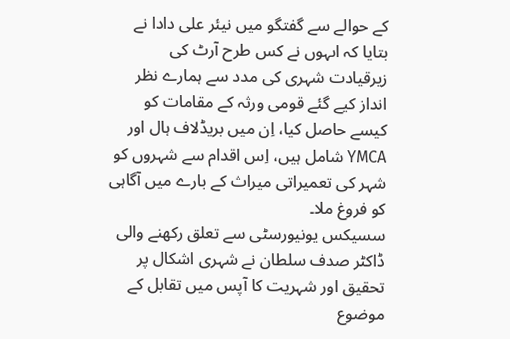کے حوالے سے گفتگو میں نیئر علی دادا نے بتایا کہ اںہوں نے کس طرح آرٹ کی زیرقیادت شہری کی مدد سے ہمارے نظر انداز کیے گئے قومی ورثہ کے مقامات کو کیسے حاصل کیا، اِن میں بریڈلاف ہال اور YMCA شامل ہیں، اِس اقدام سے شہروں کو شہر کی تعمیراتی میراث کے بارے میں آگاہی کو فروغ ملا۔
سسیکس یونیورسٹی سے تعلق رکھنے والی ڈاکٹر صدف سلطان نے شہری اشکال پر تحقیق اور شہریت کا آپس میں تقابل کے موضوع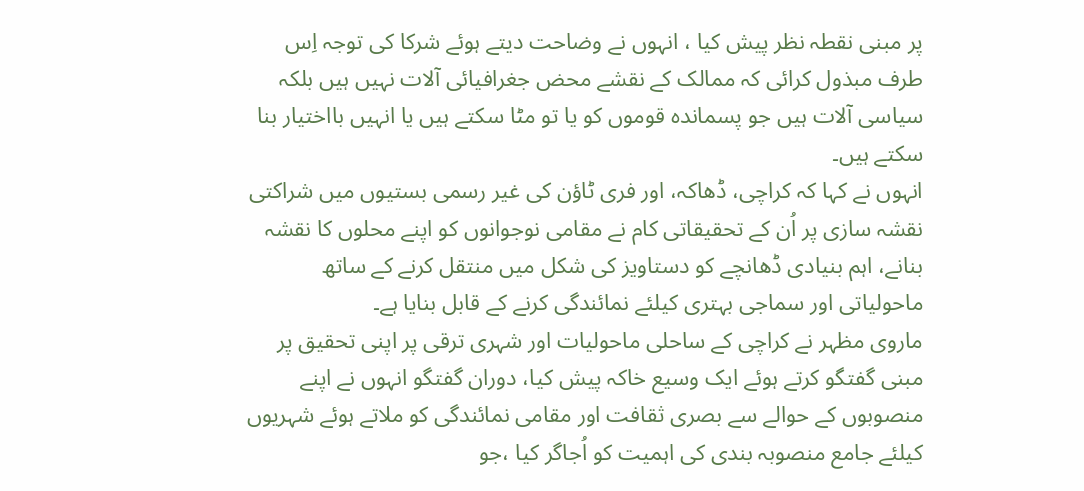پر مبنی نقطہ نظر پیش کیا ، انہوں نے وضاحت دیتے ہوئے شرکا کی توجہ اِس طرف مبذول کرائی کہ ممالک کے نقشے محض جغرافیائی آلات نہیں ہیں بلکہ سیاسی آلات ہیں جو پسماندہ قوموں کو یا تو مٹا سکتے ہیں یا انہیں بااختیار بنا سکتے ہیں۔
انہوں نے کہا کہ کراچی، ڈھاکہ، اور فری ٹاؤن کی غیر رسمی بستیوں میں شراکتی نقشہ سازی پر اُن کے تحقیقاتی کام نے مقامی نوجوانوں کو اپنے محلوں کا نقشہ بنانے، اہم بنیادی ڈھانچے کو دستاویز کی شکل میں منتقل کرنے کے ساتھ ماحولیاتی اور سماجی بہتری کیلئے نمائندگی کرنے کے قابل بنایا ہے۔
ماروی مظہر نے کراچی کے ساحلی ماحولیات اور شہری ترقی پر اپنی تحقیق پر مبنی گفتگو کرتے ہوئے ایک وسیع خاکہ پیش کیا، دوران گفتگو انہوں نے اپنے منصوبوں کے حوالے سے بصری ثقافت اور مقامی نمائندگی کو ملاتے ہوئے شہریوں کیلئے جامع منصوبہ بندی کی اہمیت کو اُجاگر کیا ،جو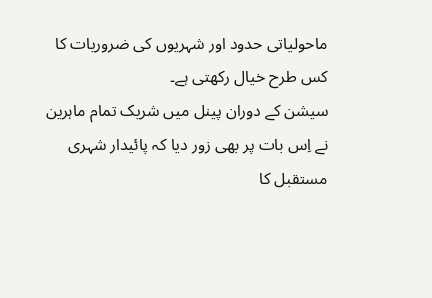ماحولیاتی حدود اور شہریوں کی ضروریات کا کس طرح خیال رکھتی ہے۔
سیشن کے دوران پینل میں شریک تمام ماہرین نے اِس بات پر بھی زور دیا کہ پائیدار شہری مستقبل کا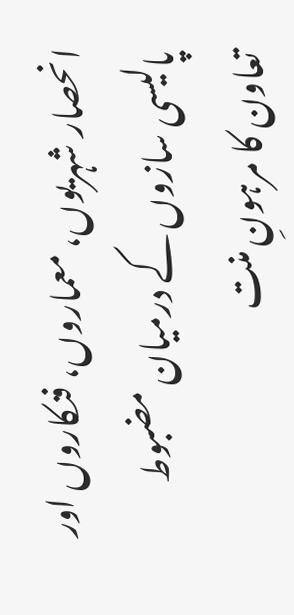انحصار شہریوں، معماروں، فنکاروں اور پالیسی سازوں کے درمیان مضبوط تعاون کا مرہونِ منت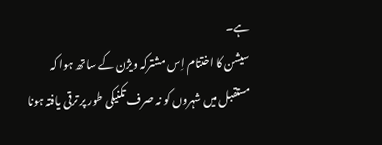ہے۔
سیشن کا اختتام اِس مشترکہ ویژن کے ساتھ ہوا کہ مستقبل میں شہروں کو نہ صرف تکنیکی طور پر ترقی یافتہ ہونا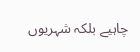چاہیے بلکہ شہریوں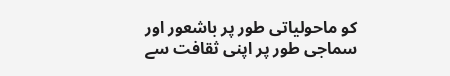کو ماحولیاتی طور پر باشعور اور سماجی طور پر اپنی ثقافت سے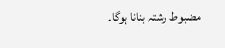مضبوط رشتہ بنانا ہوگا۔